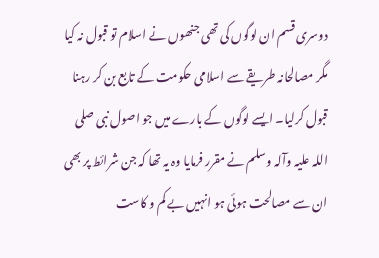دوسری قسم ان لوگوں کی تھی جنھوں نے اسلام تو قبول نہ کیا مگر مصالحانہ طریقے سے اسلامی حکومت کے تابع بن کر رہنا قبول کرلیا۔ ایسے لوگوں کے بارے میں جو اصول نبی صلی اللہ علیہ وآلہ وسلم نے مقرر فرمایا وہ یہ تھا کہ جن شرائط پر بھی ان سے مصالحت ہوئی ہو انہیں بے کم و کاست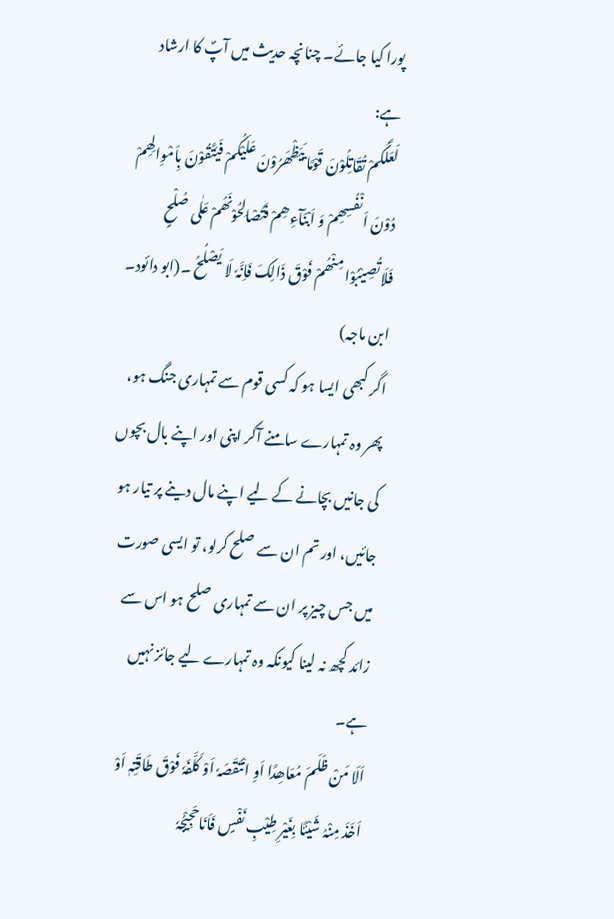پورا کیا جائے۔ چنانچہ حدیث میں آپؐ کا ارشاد ہے:
لَعَلَّکُمْ تُقَاتِلُوْنَ قَوْمًا یَیَظْھَرُوْنَ عَلَیْکُمْ فَیَتَّقُوْنَ بِاَمْوِالِھِمْ دُوْنَ اَنْفُسِھِمْ وَ اَبْنَآءِھِمْ فَتُصْالِحُوْنَھُمْ عَلٰی صُلْحٍ فَلَاتُصِیْبُوْا مِنْھُمْ فَوْقَ ذَالِکَ فَاِنَّہٗ لَا یَصْلُحُ ۔(ابو دائود۔ ابن ماجہ)
اگر کبھی ایسا ہو کہ کسی قوم سے تمہاری جنگ ہو، پھر وہ تمہارے سامنے آکر اپنی اور اپنے بال بچوں کی جانیں بچانے کے لیے اپنے مال دینے پر تیار ہو جائیں، اور تم ان سے صلح کرلو، تو ایسی صورت میں جس چیز پر ان سے تمہاری صلح ہو اس سے زائد کچھ نہ لینا کیونکہ وہ تمہارے لیے جائز نہیں ہے۔
اَلَا مَنْ ظَلَمَ مُعَاھِدًا اَوِ انْتَقَصَہٗ اَوْ کَلَّفَہٗ فَوْقَ طَاقَتِہٖ اَوْ اَخَذَ مِنْہُ شَیْئًا بِغَیْرِ طِیْبِ نَفْسٍ فَاَنَاحَجِیْجُہٗ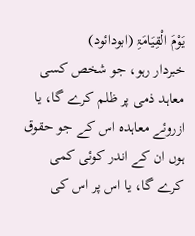یَوْمَ الْقِیَامَۃِ (ابودائود)
خبردار رہو، جو شخص کسی معاہد ذمی پر ظلم کرے گا، یا ازروئے معاہدہ اس کے جو حقوق ہوں ان کے اندر کوئی کمی کرے گا، یا اس پر اس کی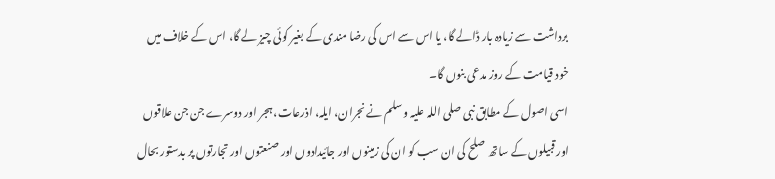برداشت سے زیادہ بار ڈالے گا، یا اس سے اس کی رضا مندی کے بغیر کوئی چیز لے گا، اس کے خلاف میں خود قیامت کے روز مدعی بنوں گا۔
اسی اصول کے مطابق نبی صلی اللہ علیہ وسلم نے نجران، ایلہ، اذرعات، ہجر اور دوسرے جن جن علاقوں اور قبیلوں کے ساتھ صلح کی ان سب کو ان کی زمینوں اور جائیدادوں اور صنعتوں اور تجارتوں پر بدستور بحال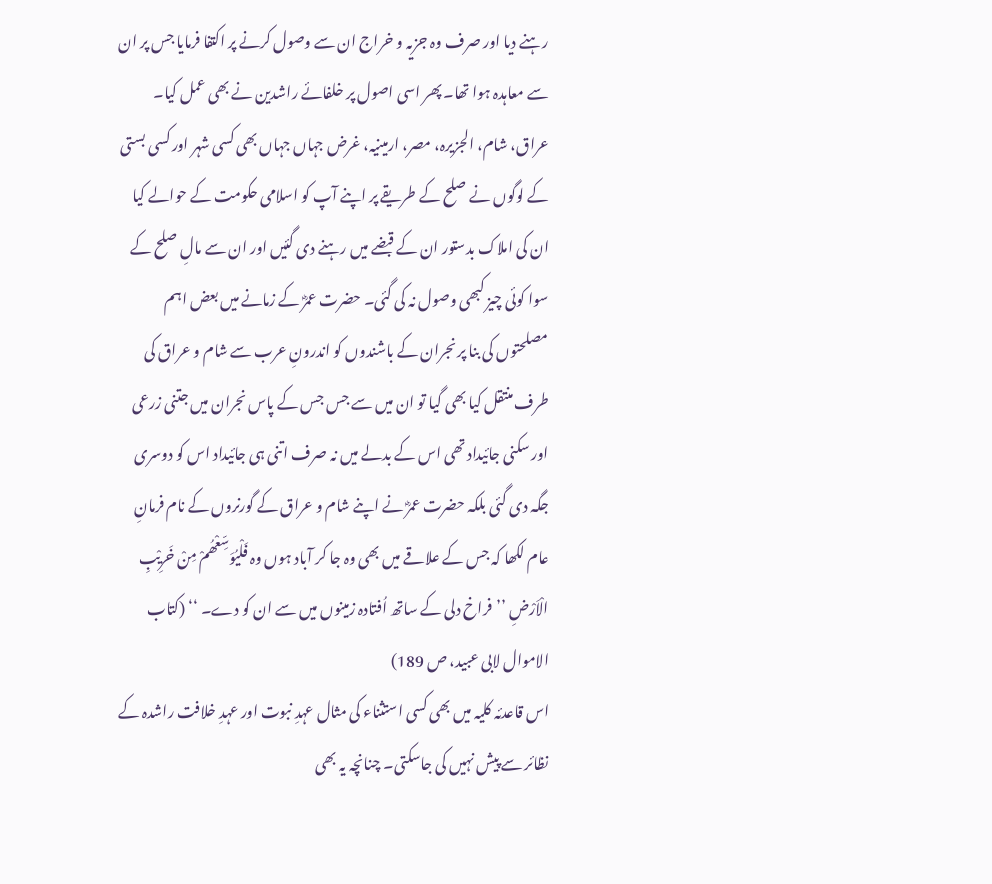رہنے دیا اور صرف وہ جزیہ و خراج ان سے وصول کرنے پر اکتفا فرمایا جس پر ان سے معاہدہ ہوا تھا۔ پھر اسی اصول پر خلفائے راشدین نے بھی عمل کیا۔ عراق، شام، الجزیرہ، مصر، ارمینیہ، غرض جہاں جہاں بھی کسی شہر اور کسی بستی کے لوگوں نے صلح کے طریقے پر اپنے آپ کو اسلامی حکومت کے حوالے کیا ان کی املاک بدستور ان کے قبضے میں رہنے دی گئیں اور ان سے مالِ صلح کے سوا کوئی چیز کبھی وصول نہ کی گئی۔ حضرت عمرؓ کے زمانے میں بعض اہم مصلحتوں کی بنا پر نجران کے باشندوں کو اندرونِ عرب سے شام و عراق کی طرف منتقل کیا بھی گیا تو ان میں سے جس جس کے پاس نجران میں جتنی زرعی اور سکنی جائیداد تھی اس کے بدلے میں نہ صرف اتنی ہی جائیداد اس کو دوسری جگہ دی گئی بلکہ حضرت عمرؓ نے اپنے شام و عراق کے گورنروں کے نام فرمانِ عام لکھا کہ جس کے علاقے میں بھی وہ جا کر آباد ہوں وہ فَلْیُوَسِّعْھُمْ مِنْ خَرِیْبِ الْاَرْضِ ’’فراخ دلی کے ساتھ اُفتادہ زمینوں میں سے ان کو دے۔ ‘‘ (کتاب الاموال لابی عبید، ص 189)
اس قاعدئہ کلیہ میں بھی کسی استثناء کی مثال عہدِ نبوت اور عہدِ خلافت راشدہ کے نظائر سے پیش نہیں کی جاسکتی۔ چنانچہ یہ بھی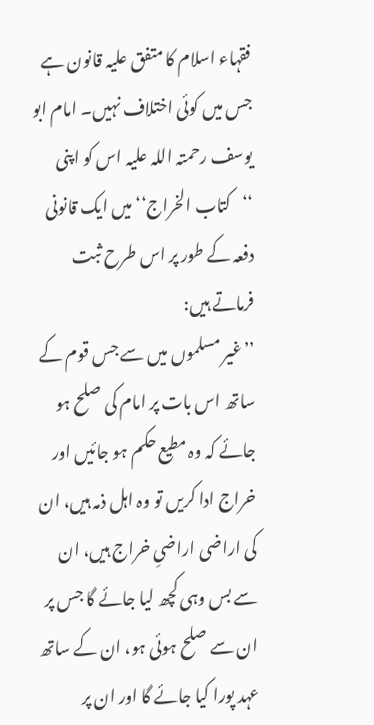فقہاء اسلام کا متفق علیہ قانون ہے جس میں کوئی اختلاف نہیں۔ امام ابو یوسف رحمتہ اللہ علیہ اس کو اپنی ‘‘کتاب الخراج‘‘ میں ایک قانونی دفعہ کے طور پر اس طرح ثبت فرماتے ہیں:
’’غیر مسلموں میں سے جس قوم کے ساتھ اس بات پر امام کی صلح ہو جائے کہ وہ مطیع حکم ہو جائیں اور خراج ادا کریں تو وہ اہل ذمہ ہیں، ان کی اراضی اراضیِ خراج ہیں، ان سے بس وہی کچھ لیا جائے گا جس پر ان سے صلح ہوئی ہو، ان کے ساتھ عہد پورا کیا جائے گا اور ان پر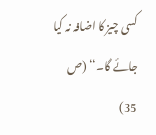کسی چیز کا اضافہ نہ کیا جائے گا۔‘‘ (ص 35)